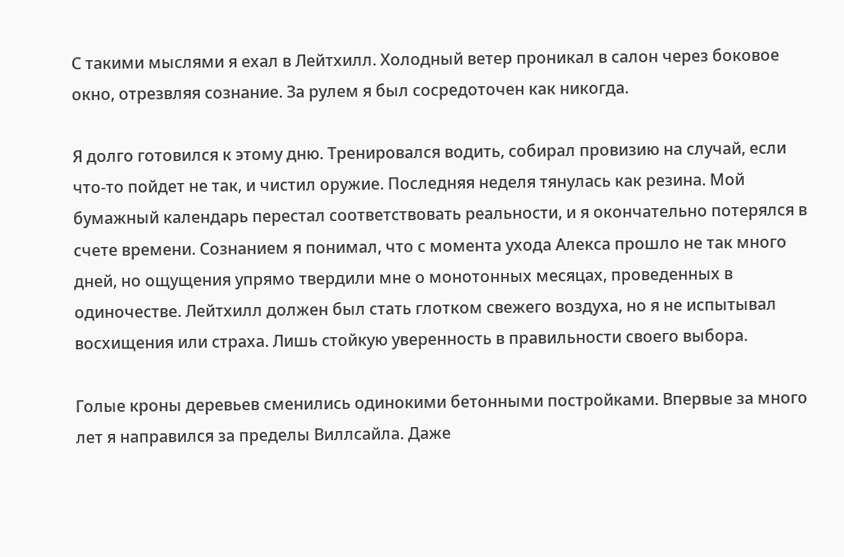С такими мыслями я ехал в Лейтхилл. Холодный ветер проникал в салон через боковое окно, отрезвляя сознание. За рулем я был сосредоточен как никогда.

Я долго готовился к этому дню. Тренировался водить, собирал провизию на случай, если что-то пойдет не так, и чистил оружие. Последняя неделя тянулась как резина. Мой бумажный календарь перестал соответствовать реальности, и я окончательно потерялся в счете времени. Сознанием я понимал, что с момента ухода Алекса прошло не так много дней, но ощущения упрямо твердили мне о монотонных месяцах, проведенных в одиночестве. Лейтхилл должен был стать глотком свежего воздуха, но я не испытывал восхищения или страха. Лишь стойкую уверенность в правильности своего выбора.

Голые кроны деревьев сменились одинокими бетонными постройками. Впервые за много лет я направился за пределы Виллсайла. Даже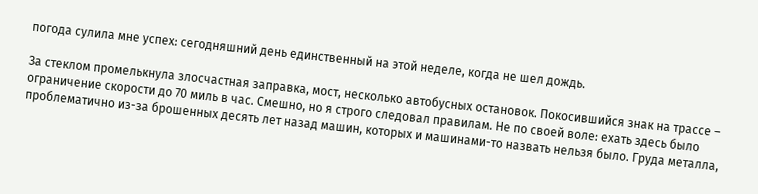погода сулила мне успех: сегодняшний день единственный на этой неделе, когда не шел дождь.

За стеклом промелькнула злосчастная заправка, мост, несколько автобусных остановок. Покосившийся знак на трассе – ограничение скорости до 70 миль в час. Смешно, но я строго следовал правилам. Не по своей воле: ехать здесь было проблематично из-за брошенных десять лет назад машин, которых и машинами-то назвать нельзя было. Груда металла,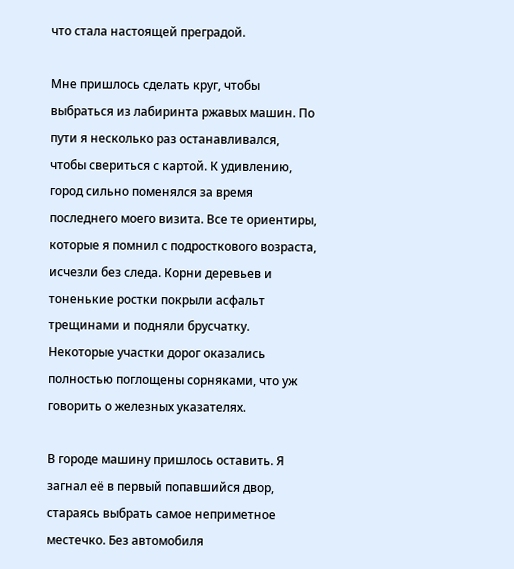что стала настоящей преградой.

Мне пришлось сделать круг, чтобы выбраться из лабиринта ржавых машин. По пути я несколько раз останавливался, чтобы свериться с картой. К удивлению, город сильно поменялся за время последнего моего визита. Все те ориентиры, которые я помнил с подросткового возраста, исчезли без следа. Корни деревьев и тоненькие ростки покрыли асфальт трещинами и подняли брусчатку. Некоторые участки дорог оказались полностью поглощены сорняками, что уж говорить о железных указателях.

В городе машину пришлось оставить. Я загнал её в первый попавшийся двор, стараясь выбрать самое неприметное местечко. Без автомобиля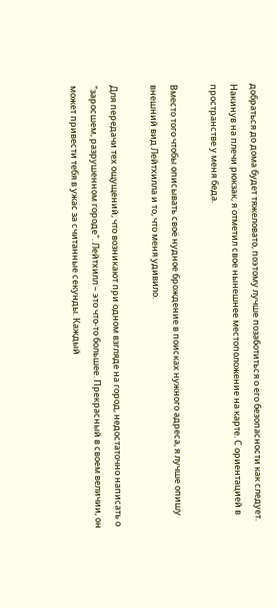добраться до дома будет тяжеловато, поэтому лучше позаботиться о его безопасности как следует. Накинув на плечи рюкзак, я отметил свое нынешнее местоположение на карте. С ориентацией в пространстве у меня беда.

Вместо того чтобы описывать своё нудное брождение в поисках нужного адреса, я лучше опишу внешний вид Лейтхилла и то, что меня удивило.

Для передачи тех ощущений, что возникают при одном взгляде на город, недостаточно написать о "заросшем, разрушенном городе". Лейтхилл – это что-то большее. Прекрасный в своем величии, он может привести тебя в ужас за считанные секунды. Каждый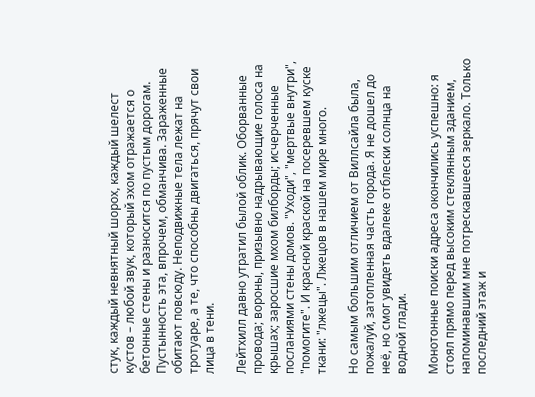стук, каждый невнятный шорох, каждый шелест кустов – любой звук, который эхом отражается о бетонные стены и разносится по пустым дорогам. Пустынность эта, впрочем, обманчива. Зараженные обитают повсюду. Неподвижные тела лежат на тротуаре, а те, что способны двигаться, прячут свои лица в тени.

Лейтхилл давно утратил былой облик. Оборванные провода; вороны, призывно надрывающие голоса на крышах; заросшие мхом билборды; исчерченные посланиями стены домов. "Уходи", "мертвые внутри", "помогите". И красной краской на посеревшем куске ткани: "лжецы". Лжецов в нашем мире много.

Но самым большим отличием от Виллсайла была, пожалуй, затопленная часть города. Я не дошел до неё, но смог увидеть вдалеке отблески солнца на водной глади.

Монотонные поиски адреса окончились успешно: я стоял прямо перед высоким стеклянным зданием, напоминавшим мне потрескавшееся зеркало. Только последний этаж и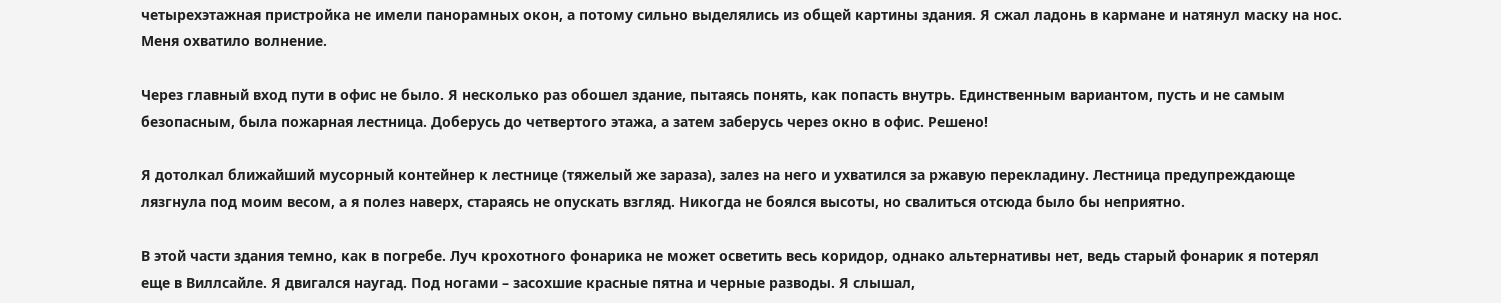четырехэтажная пристройка не имели панорамных окон, а потому сильно выделялись из общей картины здания. Я сжал ладонь в кармане и натянул маску на нос. Меня охватило волнение.

Через главный вход пути в офис не было. Я несколько раз обошел здание, пытаясь понять, как попасть внутрь. Единственным вариантом, пусть и не самым безопасным, была пожарная лестница. Доберусь до четвертого этажа, а затем заберусь через окно в офис. Решено!

Я дотолкал ближайший мусорный контейнер к лестнице (тяжелый же зараза), залез на него и ухватился за ржавую перекладину. Лестница предупреждающе лязгнула под моим весом, а я полез наверх, стараясь не опускать взгляд. Никогда не боялся высоты, но свалиться отсюда было бы неприятно.

В этой части здания темно, как в погребе. Луч крохотного фонарика не может осветить весь коридор, однако альтернативы нет, ведь старый фонарик я потерял еще в Виллсайле. Я двигался наугад. Под ногами – засохшие красные пятна и черные разводы. Я слышал,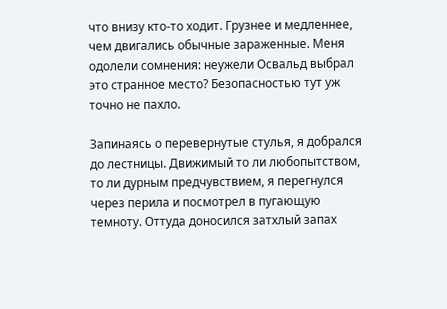что внизу кто-то ходит. Грузнее и медленнее, чем двигались обычные зараженные. Меня одолели сомнения: неужели Освальд выбрал это странное место? Безопасностью тут уж точно не пахло.

Запинаясь о перевернутые стулья, я добрался до лестницы. Движимый то ли любопытством, то ли дурным предчувствием, я перегнулся через перила и посмотрел в пугающую темноту. Оттуда доносился затхлый запах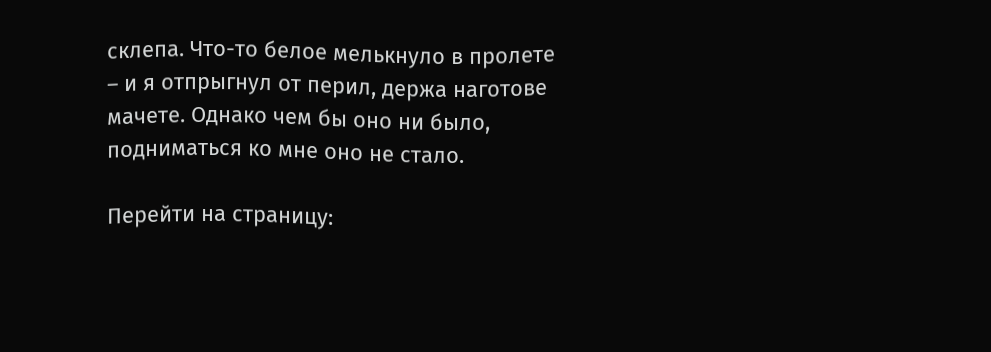склепа. Что-то белое мелькнуло в пролете – и я отпрыгнул от перил, держа наготове мачете. Однако чем бы оно ни было, подниматься ко мне оно не стало.

Перейти на страницу: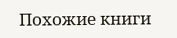Похожие книги